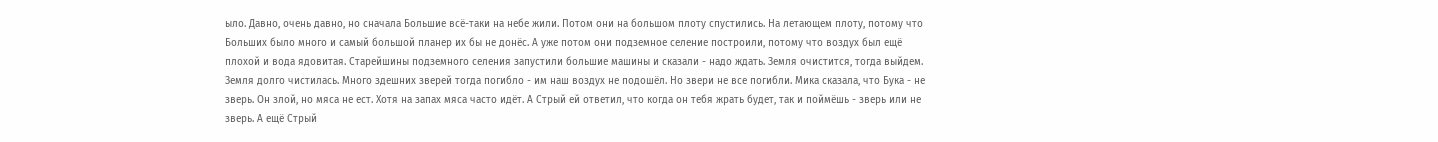ыло. Давно, очень давно, но сначала Большие всё-таки на небе жили. Потом они на большом плоту спустились. На летающем плоту, потому что Больших было много и самый большой планер их бы не донёс. А уже потом они подземное селение построили, потому что воздух был ещё плохой и вода ядовитая. Старейшины подземного селения запустили большие машины и сказали - надо ждать. Земля очистится, тогда выйдем. Земля долго чистилась. Много здешних зверей тогда погибло - им наш воздух не подошёл. Но звери не все погибли. Мика сказала, что Бука - не зверь. Он злой, но мяса не ест. Хотя на запах мяса часто идёт. А Стрый ей ответил, что когда он тебя жрать будет, так и поймёшь - зверь или не зверь. А ещё Стрый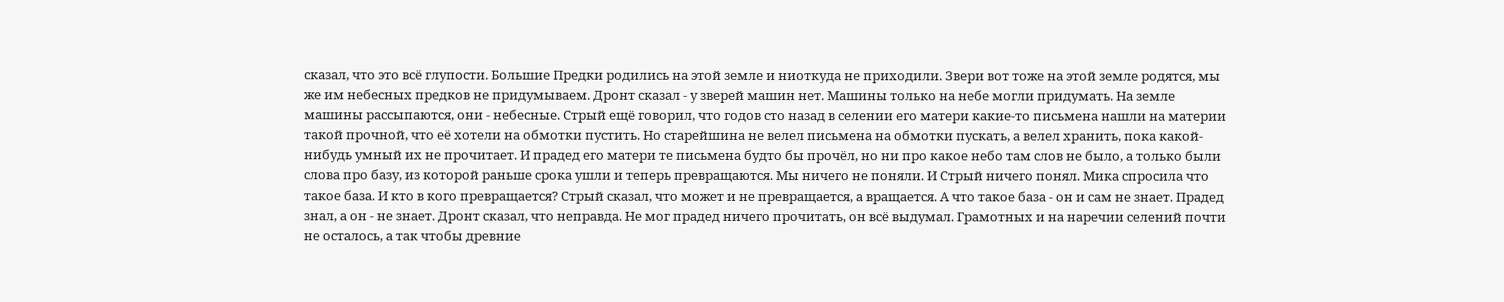сказал, что это всё глупости. Большие Предки родились на этой земле и ниоткуда не приходили. Звери вот тоже на этой земле родятся, мы же им небесных предков не придумываем. Дронт сказал - у зверей машин нет. Машины только на небе могли придумать. На земле машины рассыпаются, они - небесные. Стрый ещё говорил, что годов сто назад в селении его матери какие-то письмена нашли на материи такой прочной, что её хотели на обмотки пустить. Но старейшина не велел письмена на обмотки пускать, а велел хранить, пока какой-нибудь умный их не прочитает. И прадед его матери те письмена будто бы прочёл, но ни про какое небо там слов не было, а только были слова про базу, из которой раньше срока ушли и теперь превращаются. Мы ничего не поняли. И Стрый ничего понял. Мика спросила что такое база. И кто в кого превращается? Стрый сказал, что может и не превращается, а вращается. А что такое база - он и сам не знает. Прадед знал, а он - не знает. Дронт сказал, что неправда. Не мог прадед ничего прочитать, он всё выдумал. Грамотных и на наречии селений почти не осталось, а так чтобы древние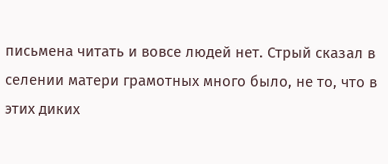письмена читать и вовсе людей нет. Стрый сказал в селении матери грамотных много было, не то, что в этих диких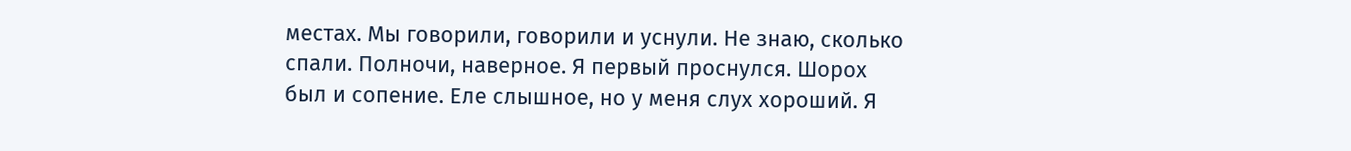местах. Мы говорили, говорили и уснули. Не знаю, сколько спали. Полночи, наверное. Я первый проснулся. Шорох был и сопение. Еле слышное, но у меня слух хороший. Я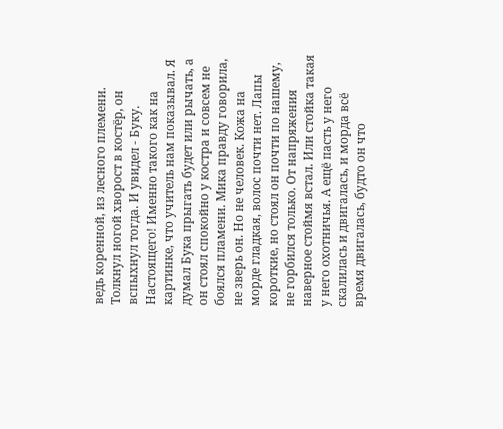ведь коренной, из лесного племени. Толкнул ногой хворост в костёр, он вспыхнул тогда. И увидел - Буку. Настоящего! Именно такого как на картинке, что учитель нам показывал. Я думал Бука прыгать будет или рычать, а он стоял спокойно у костра и совсем не боялся пламени. Мика правду говорила, не зверь он. Но не человек. Кожа на морде гладкая, волос почти нет. Лапы короткие, но стоял он почти по нашему, не горбился только. От напряжения наверное стоймя встал. Или стойка такая у него охотничья. А ещё пасть у него скалилась и двигалась, и морда всё время двигалась, будто он что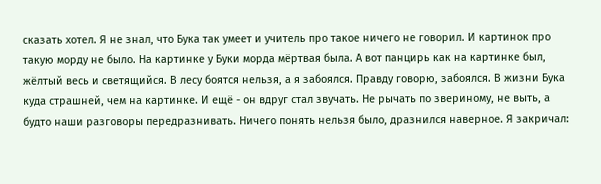сказать хотел. Я не знал, что Бука так умеет и учитель про такое ничего не говорил. И картинок про такую морду не было. На картинке у Буки морда мёртвая была. А вот панцирь как на картинке был, жёлтый весь и светящийся. В лесу боятся нельзя, а я забоялся. Правду говорю, забоялся. В жизни Бука куда страшней, чем на картинке. И ещё - он вдруг стал звучать. Не рычать по звериному, не выть, а будто наши разговоры передразнивать. Ничего понять нельзя было, дразнился наверное. Я закричал: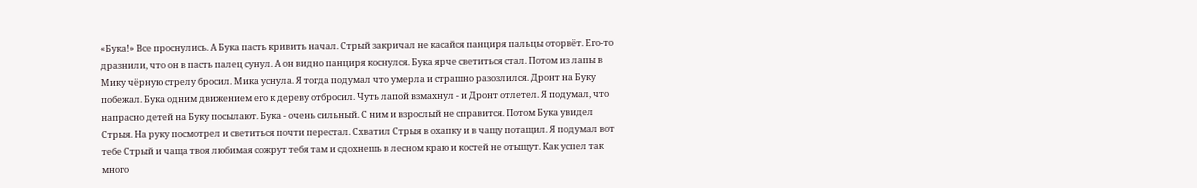«Бука!» Все проснулись. А Бука пасть кривить начал. Стрый закричал не касайся панциря пальцы оторвёт. Его-то дразнили, что он в пасть палец сунул. А он видно панциря коснулся. Бука ярче светиться стал. Потом из лапы в Мику чёрную стрелу бросил. Мика уснула. Я тогда подумал что умерла и страшно разозлился. Дронт на Буку побежал. Бука одним движением его к дереву отбросил. Чуть лапой взмахнул - и Дронт отлетел. Я подумал, что напрасно детей на Буку посылают. Бука - очень сильный. С ним и взрослый не справится. Потом Бука увидел Стрыя. На руку посмотрел и светиться почти перестал. Схватил Стрыя в охапку и в чащу потащил. Я подумал вот тебе Стрый и чаща твоя любимая сожрут тебя там и сдохнешь в лесном краю и костей не отыщут. Как успел так много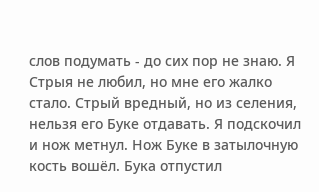слов подумать - до сих пор не знаю. Я Стрыя не любил, но мне его жалко стало. Стрый вредный, но из селения, нельзя его Буке отдавать. Я подскочил и нож метнул. Нож Буке в затылочную кость вошёл. Бука отпустил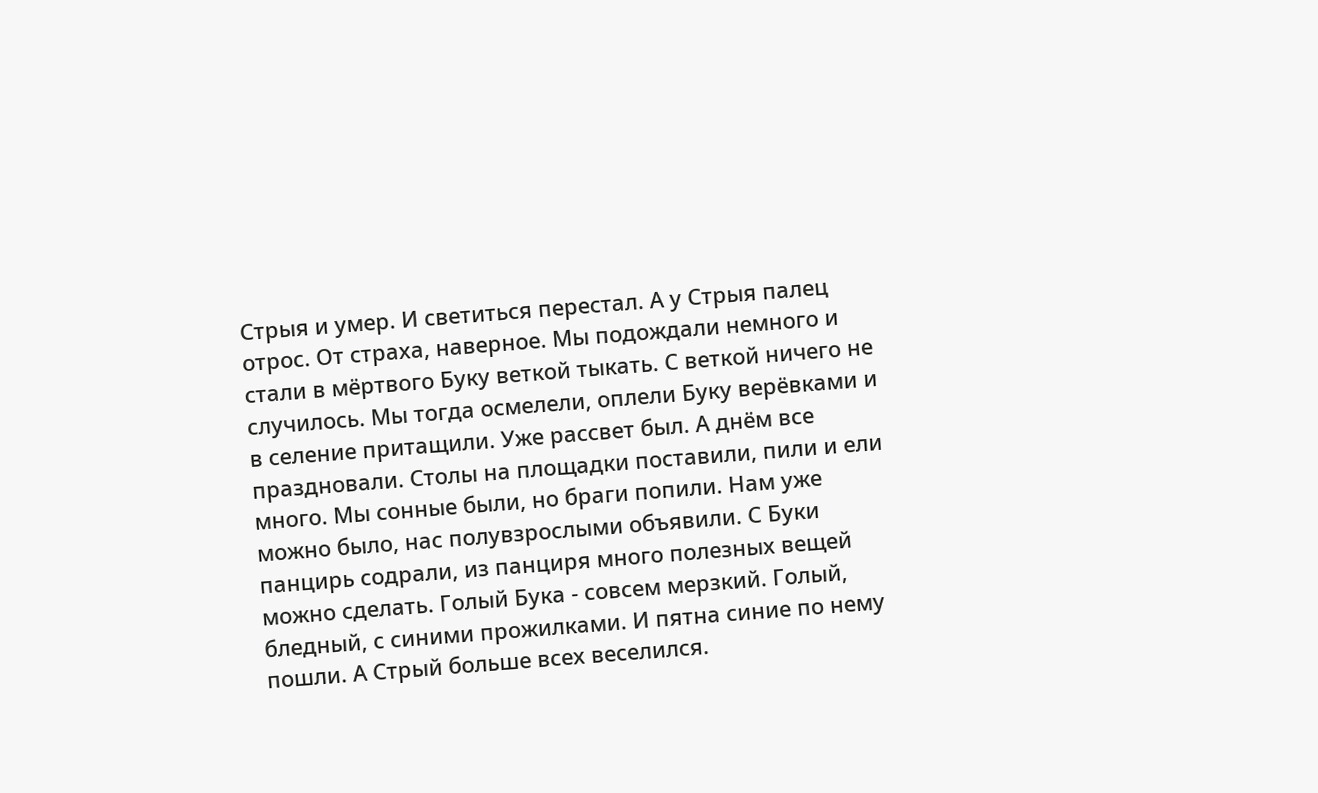Стрыя и умер. И светиться перестал. А у Стрыя палец отрос. От страха, наверное. Мы подождали немного и стали в мёртвого Буку веткой тыкать. С веткой ничего не случилось. Мы тогда осмелели, оплели Буку верёвками и в селение притащили. Уже рассвет был. А днём все праздновали. Столы на площадки поставили, пили и ели много. Мы сонные были, но браги попили. Нам уже можно было, нас полувзрослыми объявили. С Буки панцирь содрали, из панциря много полезных вещей можно сделать. Голый Бука - совсем мерзкий. Голый, бледный, с синими прожилками. И пятна синие по нему пошли. А Стрый больше всех веселился.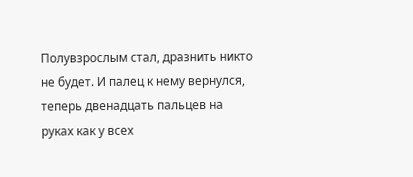Полувзрослым стал, дразнить никто не будет. И палец к нему вернулся, теперь двенадцать пальцев на руках как у всех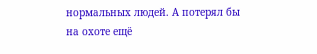нормальных людей. А потерял бы на охоте ещё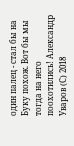один палец - стал бы на Буку похож. Вот бы мы тогда на него поохотились! Александр Уваров (С) 2018